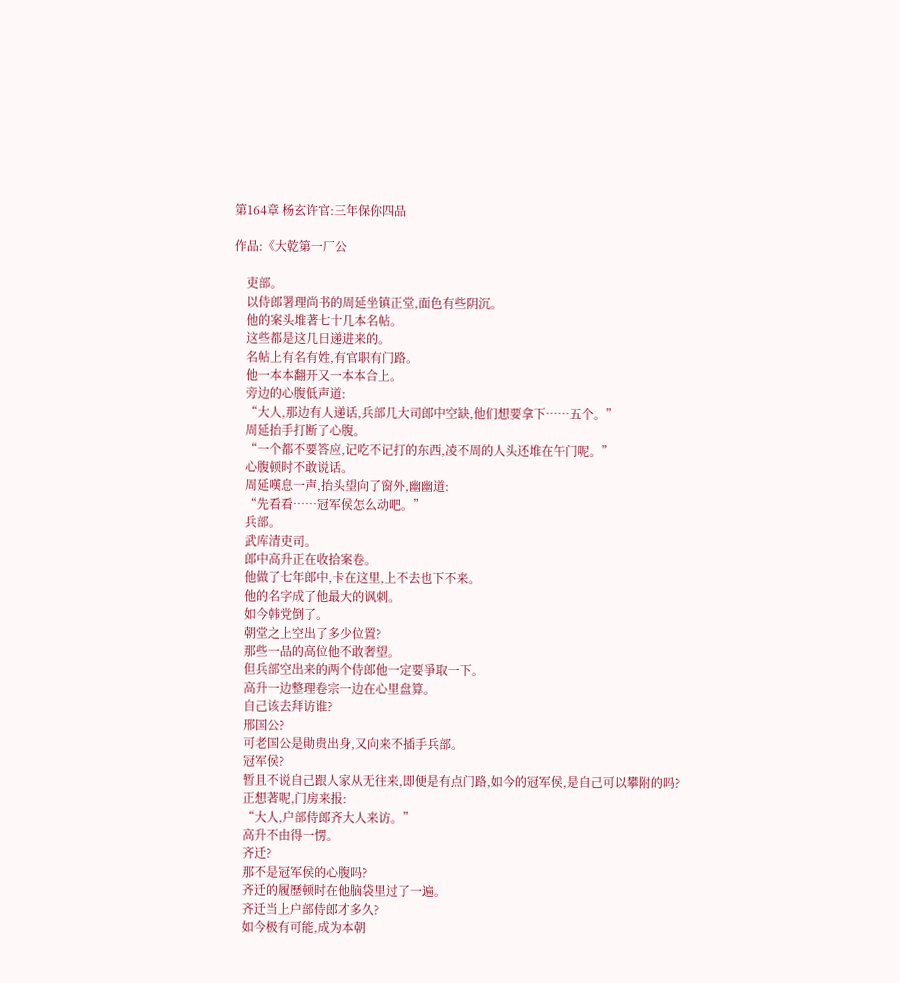第164章 杨玄许官:三年保你四品

作品:《大乾第一厂公

    吏部。
    以侍郎署理尚书的周延坐镇正堂,面色有些阴沉。
    他的案头堆著七十几本名帖。
    这些都是这几日递进来的。
    名帖上有名有姓,有官职有门路。
    他一本本翻开又一本本合上。
    旁边的心腹低声道:
    “大人,那边有人递话,兵部几大司郎中空缺,他们想要拿下……五个。”
    周延抬手打断了心腹。
    “一个都不要答应,记吃不记打的东西,凌不周的人头还堆在午门呢。”
    心腹顿时不敢说话。
    周延嘆息一声,抬头望向了窗外,幽幽道:
    “先看看……冠军侯怎么动吧。”
    兵部。
    武库清吏司。
    郎中高升正在收拾案卷。
    他做了七年郎中,卡在这里,上不去也下不来。
    他的名字成了他最大的讽刺。
    如今韩党倒了。
    朝堂之上空出了多少位置?
    那些一品的高位他不敢奢望。
    但兵部空出来的两个侍郎他一定要爭取一下。
    高升一边整理卷宗一边在心里盘算。
    自己该去拜访谁?
    邢国公?
    可老国公是勛贵出身,又向来不插手兵部。
    冠军侯?
    暂且不说自己跟人家从无往来,即便是有点门路,如今的冠军侯,是自己可以攀附的吗?
    正想著呢,门房来报:
    “大人,户部侍郎齐大人来访。”
    高升不由得一愣。
    齐迁?
    那不是冠军侯的心腹吗?
    齐迁的履歷顿时在他脑袋里过了一遍。
    齐迁当上户部侍郎才多久?
    如今极有可能,成为本朝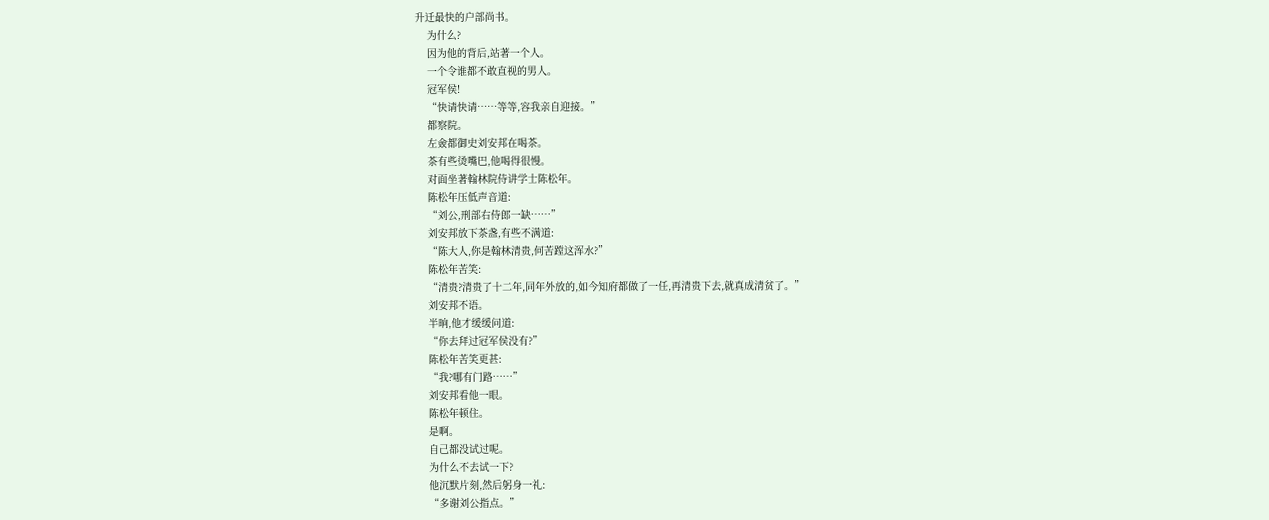升迁最快的户部尚书。
    为什么?
    因为他的背后,站著一个人。
    一个令谁都不敢直视的男人。
    冠军侯!
    “快请快请……等等,容我亲自迎接。”
    都察院。
    左僉都御史刘安邦在喝茶。
    茶有些烫嘴巴,他喝得很慢。
    对面坐著翰林院侍讲学士陈松年。
    陈松年压低声音道:
    “刘公,刑部右侍郎一缺……”
    刘安邦放下茶盏,有些不满道:
    “陈大人,你是翰林清贵,何苦蹚这浑水?”
    陈松年苦笑:
    “清贵?清贵了十二年,同年外放的,如今知府都做了一任,再清贵下去,就真成清贫了。”
    刘安邦不语。
    半晌,他才缓缓问道:
    “你去拜过冠军侯没有?”
    陈松年苦笑更甚:
    “我?哪有门路……”
    刘安邦看他一眼。
    陈松年顿住。
    是啊。
    自己都没试过呢。
    为什么不去试一下?
    他沉默片刻,然后躬身一礼:
    “多谢刘公指点。”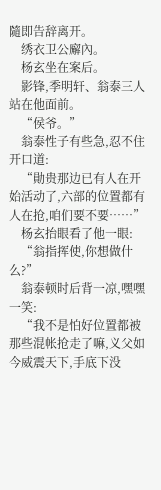隨即告辞离开。
    绣衣卫公廨內。
    杨玄坐在案后。
    影锋,季明轩、翁泰三人站在他面前。
    “侯爷。”
    翁泰性子有些急,忍不住开口道:
    “勛贵那边已有人在开始活动了,六部的位置都有人在抢,咱们要不要……”
    杨玄抬眼看了他一眼:
    “翁指挥使,你想做什么?”
    翁泰顿时后背一凉,嘿嘿一笑:
    “我不是怕好位置都被那些混帐抢走了嘛,义父如今威震天下,手底下没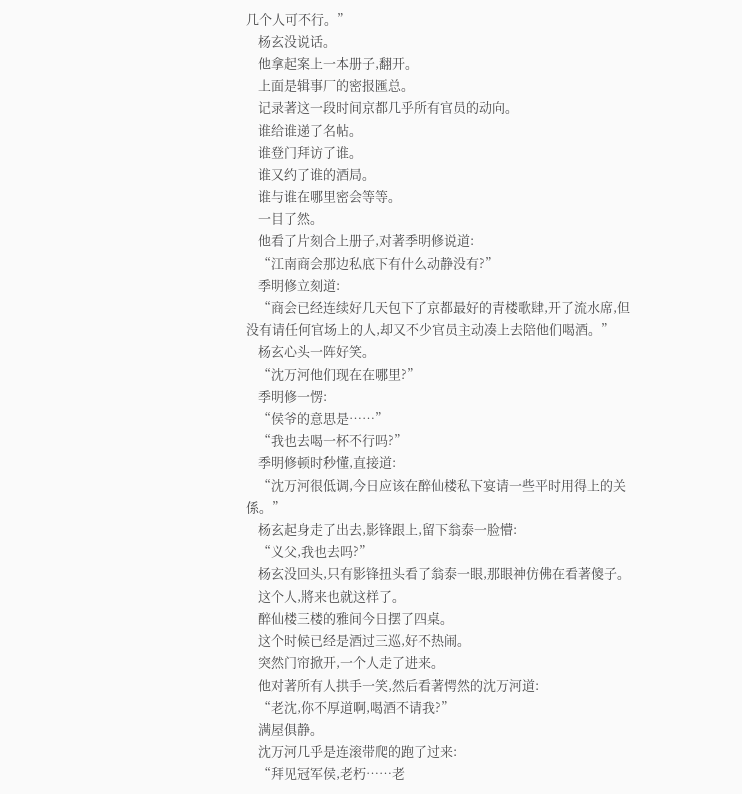几个人可不行。”
    杨玄没说话。
    他拿起案上一本册子,翻开。
    上面是辑事厂的密报匯总。
    记录著这一段时间京都几乎所有官员的动向。
    谁给谁递了名帖。
    谁登门拜访了谁。
    谁又约了谁的酒局。
    谁与谁在哪里密会等等。
    一目了然。
    他看了片刻合上册子,对著季明修说道:
    “江南商会那边私底下有什么动静没有?”
    季明修立刻道:
    “商会已经连续好几天包下了京都最好的青楼歌肆,开了流水席,但没有请任何官场上的人,却又不少官员主动凑上去陪他们喝酒。”
    杨玄心头一阵好笑。
    “沈万河他们现在在哪里?”
    季明修一愣:
    “侯爷的意思是……”
    “我也去喝一杯不行吗?”
    季明修顿时秒懂,直接道:
    “沈万河很低调,今日应该在醉仙楼私下宴请一些平时用得上的关係。”
    杨玄起身走了出去,影锋跟上,留下翁泰一脸懵:
    “义父,我也去吗?”
    杨玄没回头,只有影锋扭头看了翁泰一眼,那眼神仿佛在看著傻子。
    这个人,將来也就这样了。
    醉仙楼三楼的雅间今日摆了四桌。
    这个时候已经是酒过三巡,好不热闹。
    突然门帘掀开,一个人走了进来。
    他对著所有人拱手一笑,然后看著愕然的沈万河道:
    “老沈,你不厚道啊,喝酒不请我?”
    满屋俱静。
    沈万河几乎是连滚带爬的跑了过来:
    “拜见冠军侯,老朽……老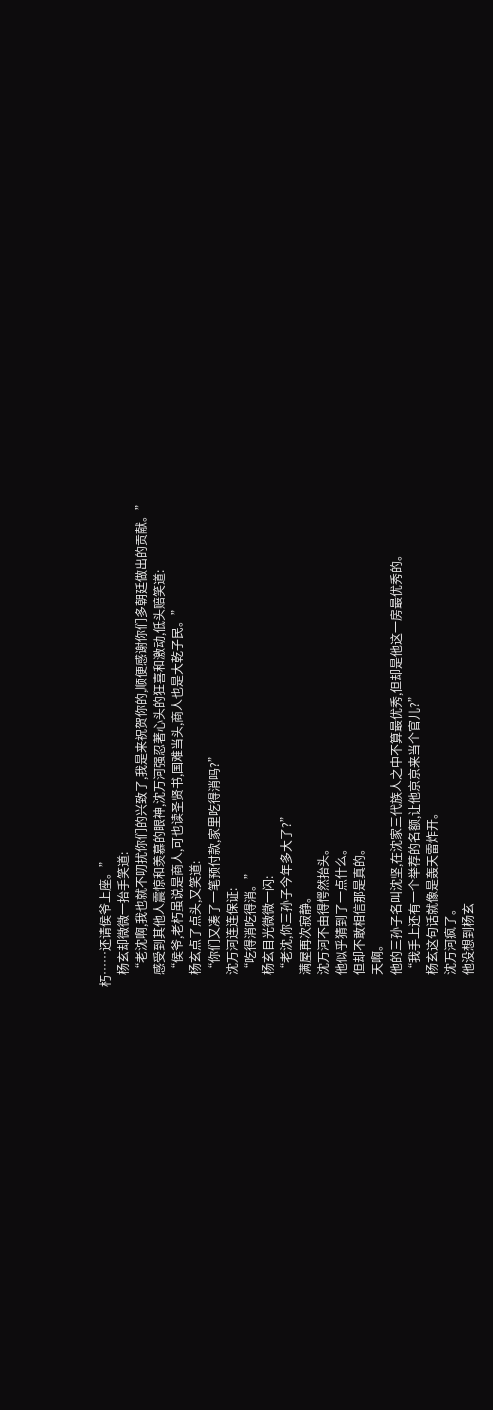朽……还请侯爷上座。”
    杨玄却微微一抬手笑道:
    “老沈啊,我也就不叨扰你们的兴致了,我是来祝贺你的,顺便感谢你们多朝廷做出的贡献。”
    感受到其他人震惊和羡慕的眼神,沈万河强忍著心头的狂喜和激动,低头赔笑道:
    “侯爷,老朽虽说是商人,可也读圣贤书,国难当头,商人也是大乾子民。”
    杨玄点了点头,又笑道:
    “你们又凑了一笔预付款,家里吃得消吗?”
    沈万河连连保证:
    “吃得消吃得消。”
    杨玄目光微微一闪:
    “老沈,你三孙子今年多大了?”
    满屋再次寂静。
    沈万河不由得愕然抬头。
    他似乎猜到了一点什么。
    但却不敢相信那是真的。
    天啊。
    他的三孙子名叫沈坚,在沈家三代族人之中不算最优秀,但却是他这一房最优秀的。
    “我手上还有一个举荐的名额,让他京京来当个官儿?”
    杨玄这句话就像是轰天雷炸开。
    沈万河疯了。
    他没想到杨玄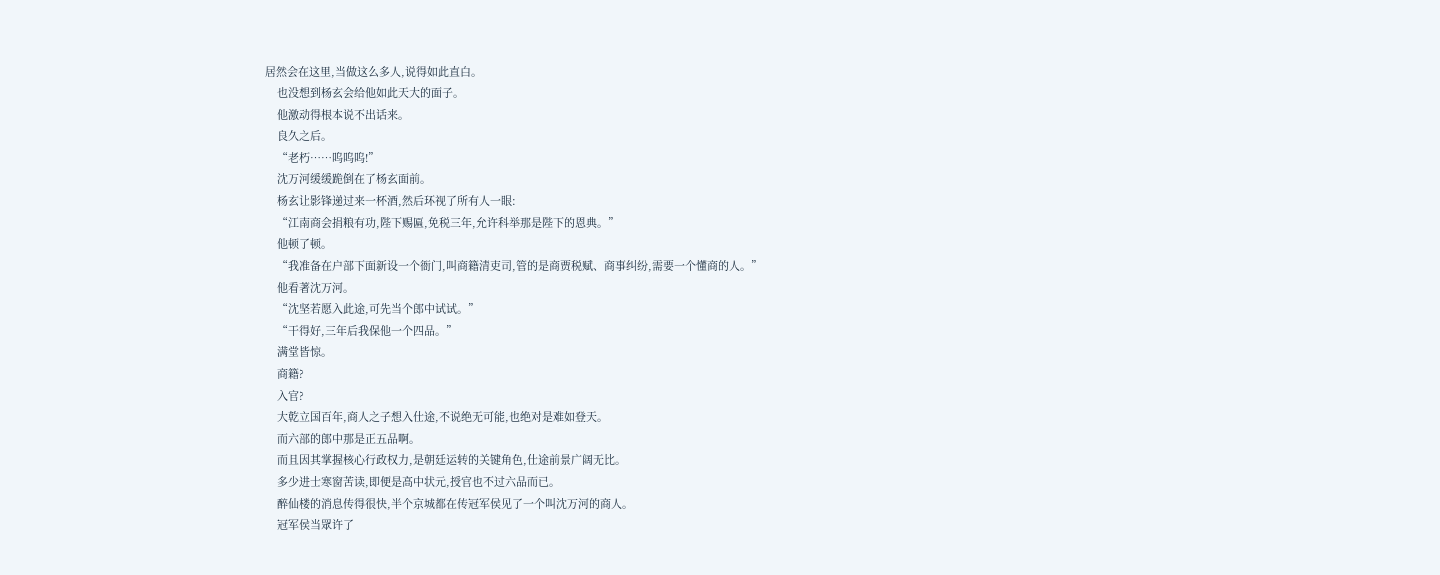居然会在这里,当做这么多人,说得如此直白。
    也没想到杨玄会给他如此天大的面子。
    他激动得根本说不出话来。
    良久之后。
    “老朽……呜呜呜!”
    沈万河缓缓跪倒在了杨玄面前。
    杨玄让影锋递过来一杯酒,然后环视了所有人一眼:
    “江南商会捐粮有功,陛下赐匾,免税三年,允许科举那是陛下的恩典。”
    他顿了顿。
    “我准备在户部下面新设一个衙门,叫商籍清吏司,管的是商贾税赋、商事纠纷,需要一个懂商的人。”
    他看著沈万河。
    “沈坚若愿入此途,可先当个郎中试试。”
    “干得好,三年后我保他一个四品。”
    满堂皆惊。
    商籍?
    入官?
    大乾立国百年,商人之子想入仕途,不说绝无可能,也绝对是难如登天。
    而六部的郎中那是正五品啊。
    而且因其掌握核心行政权力,是朝廷运转的关键角色,仕途前景广阔无比。
    多少进士寒窗苦读,即便是高中状元,授官也不过六品而已。
    醉仙楼的消息传得很快,半个京城都在传冠军侯见了一个叫沈万河的商人。
    冠军侯当眾许了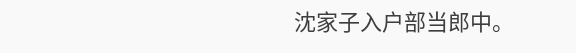沈家子入户部当郎中。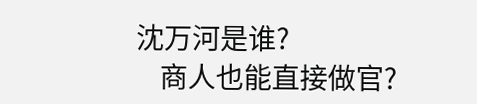沈万河是谁?
    商人也能直接做官?